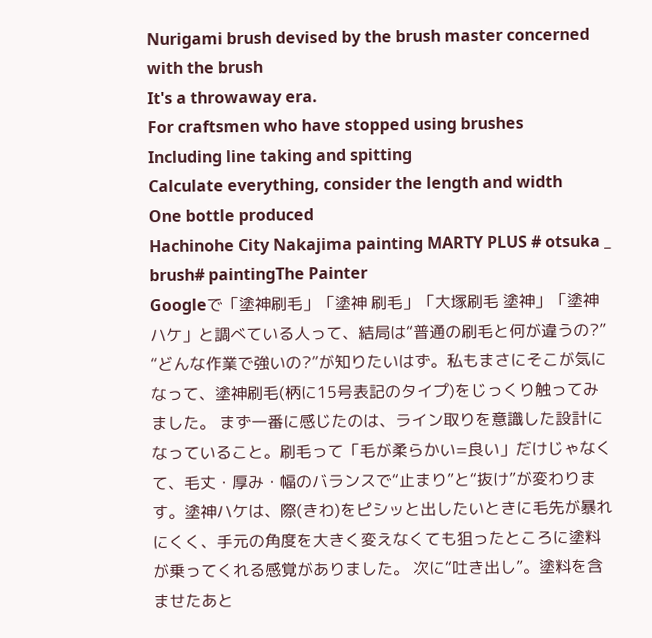Nurigami brush devised by the brush master concerned with the brush
It's a throwaway era.
For craftsmen who have stopped using brushes
Including line taking and spitting
Calculate everything, consider the length and width
One bottle produced
Hachinohe City Nakajima painting MARTY PLUS # otsuka _ brush# paintingThe Painter
Googleで「塗神刷毛」「塗神 刷毛」「大塚刷毛 塗神」「塗神 ハケ」と調べている人って、結局は“普通の刷毛と何が違うの?” “どんな作業で強いの?”が知りたいはず。私もまさにそこが気になって、塗神刷毛(柄に15号表記のタイプ)をじっくり触ってみました。 まず一番に感じたのは、ライン取りを意識した設計になっていること。刷毛って「毛が柔らかい=良い」だけじゃなくて、毛丈・厚み・幅のバランスで“止まり”と“抜け”が変わります。塗神ハケは、際(きわ)をピシッと出したいときに毛先が暴れにくく、手元の角度を大きく変えなくても狙ったところに塗料が乗ってくれる感覚がありました。 次に“吐き出し”。塗料を含ませたあと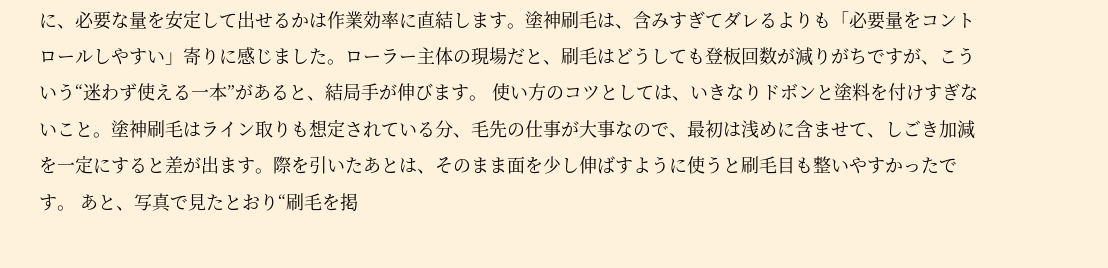に、必要な量を安定して出せるかは作業効率に直結します。塗神刷毛は、含みすぎてダレるよりも「必要量をコントロールしやすい」寄りに感じました。ローラー主体の現場だと、刷毛はどうしても登板回数が減りがちですが、こういう“迷わず使える一本”があると、結局手が伸びます。 使い方のコツとしては、いきなりドボンと塗料を付けすぎないこと。塗神刷毛はライン取りも想定されている分、毛先の仕事が大事なので、最初は浅めに含ませて、しごき加減を一定にすると差が出ます。際を引いたあとは、そのまま面を少し伸ばすように使うと刷毛目も整いやすかったです。 あと、写真で見たとおり“刷毛を掲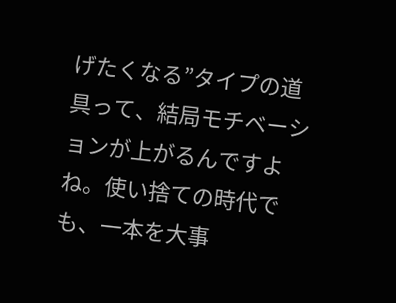げたくなる”タイプの道具って、結局モチベーションが上がるんですよね。使い捨ての時代でも、一本を大事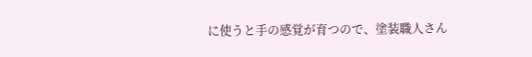に使うと手の感覚が育つので、塗装職人さん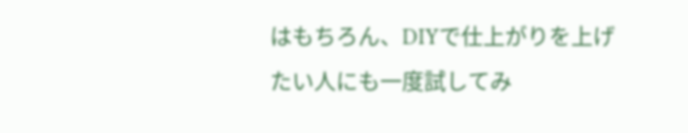はもちろん、DIYで仕上がりを上げたい人にも一度試してみ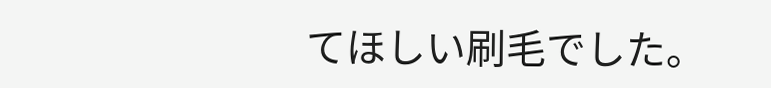てほしい刷毛でした。